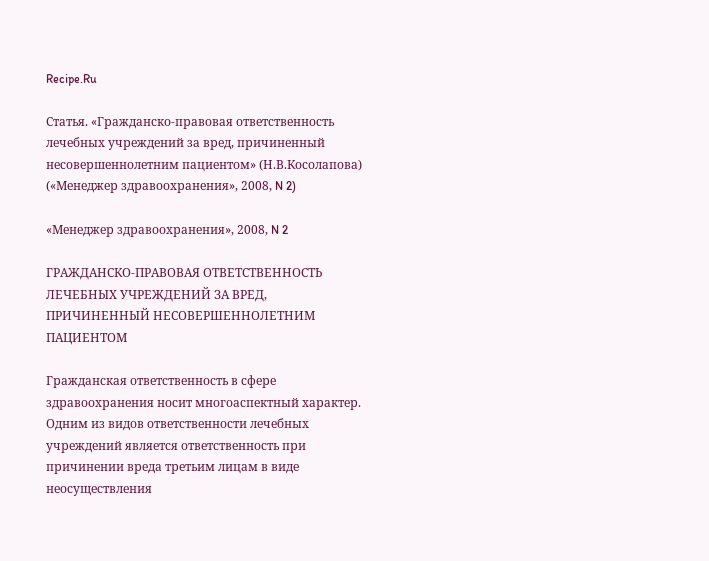Recipe.Ru

Статья. «Гражданско-правовая ответственность лечебных учреждений за вред, причиненный несовершеннолетним пациентом» (Н.В.Косолапова) («Менеджер здравоохранения», 2008, N 2)

«Менеджер здравоохранения», 2008, N 2

ГРАЖДАНСКО-ПРАВОВАЯ ОТВЕТСТВЕННОСТЬ ЛЕЧЕБНЫХ УЧРЕЖДЕНИЙ ЗА ВРЕД, ПРИЧИНЕННЫЙ НЕСОВЕРШЕННОЛЕТНИМ ПАЦИЕНТОМ

Гражданская ответственность в сфере здравоохранения носит многоаспектный характер. Одним из видов ответственности лечебных учреждений является ответственность при причинении вреда третьим лицам в виде неосуществления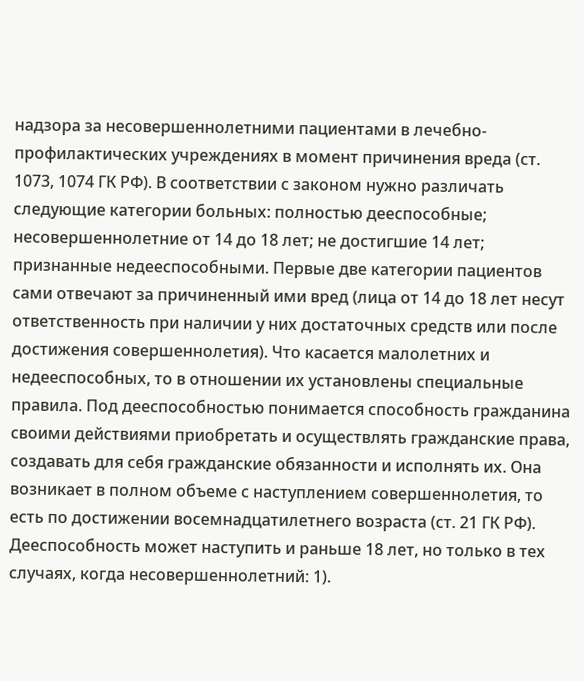надзора за несовершеннолетними пациентами в лечебно-профилактических учреждениях в момент причинения вреда (ст. 1073, 1074 ГК РФ). В соответствии с законом нужно различать следующие категории больных: полностью дееспособные; несовершеннолетние от 14 до 18 лет; не достигшие 14 лет; признанные недееспособными. Первые две категории пациентов сами отвечают за причиненный ими вред (лица от 14 до 18 лет несут ответственность при наличии у них достаточных средств или после достижения совершеннолетия). Что касается малолетних и недееспособных, то в отношении их установлены специальные правила. Под дееспособностью понимается способность гражданина своими действиями приобретать и осуществлять гражданские права, создавать для себя гражданские обязанности и исполнять их. Она возникает в полном объеме с наступлением совершеннолетия, то есть по достижении восемнадцатилетнего возраста (ст. 21 ГК РФ). Дееспособность может наступить и раньше 18 лет, но только в тех случаях, когда несовершеннолетний: 1).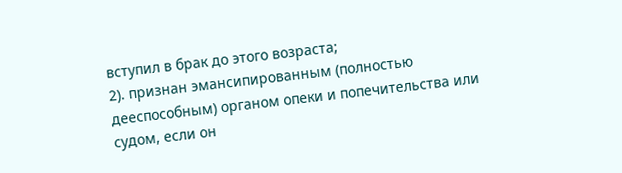вступил в брак до этого возраста;
2). признан эмансипированным (полностью дееспособным) органом опеки и попечительства или судом, если он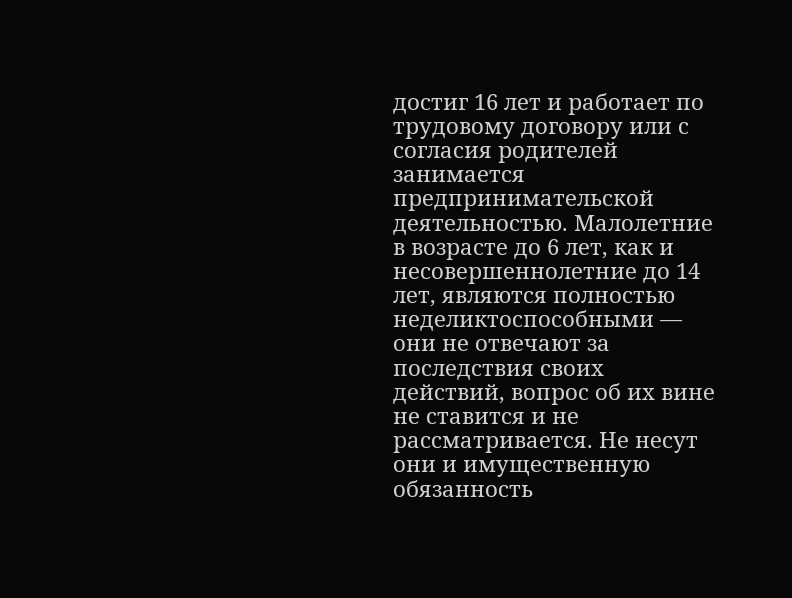достиг 16 лет и работает по трудовому договору или с согласия родителей занимается предпринимательской деятельностью. Малолетние в возрасте до 6 лет, как и несовершеннолетние до 14 лет, являются полностью неделиктоспособными — они не отвечают за последствия своих действий, вопрос об их вине не ставится и не рассматривается. Не несут они и имущественную обязанность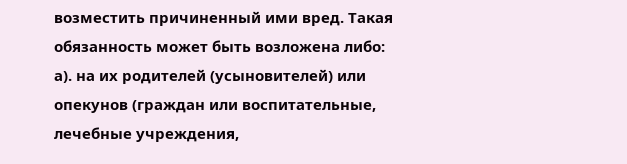возместить причиненный ими вред. Такая обязанность может быть возложена либо: а). на их родителей (усыновителей) или опекунов (граждан или воспитательные, лечебные учреждения,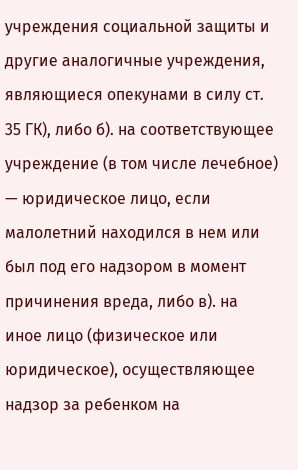учреждения социальной защиты и другие аналогичные учреждения, являющиеся опекунами в силу ст. 35 ГК), либо б). на соответствующее учреждение (в том числе лечебное) — юридическое лицо, если малолетний находился в нем или был под его надзором в момент причинения вреда, либо в). на иное лицо (физическое или юридическое), осуществляющее надзор за ребенком на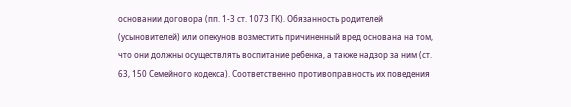основании договора (пп. 1-3 ст. 1073 ГК). Обязанность родителей (усыновителей) или опекунов возместить причиненный вред основана на том, что они должны осуществлять воспитание ребенка, а также надзор за ним (ст. 63, 150 Семейного кодекса). Соответственно противоправность их поведения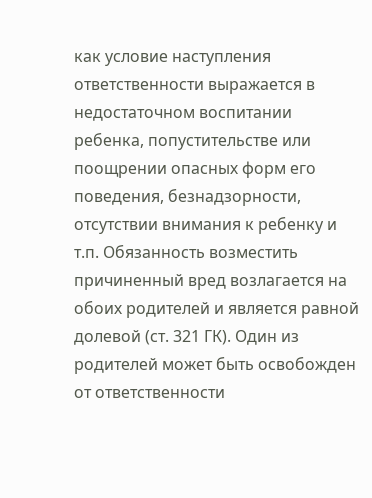как условие наступления ответственности выражается в недостаточном воспитании ребенка, попустительстве или поощрении опасных форм его поведения, безнадзорности, отсутствии внимания к ребенку и т.п. Обязанность возместить причиненный вред возлагается на обоих родителей и является равной долевой (ст. 321 ГК). Один из родителей может быть освобожден от ответственности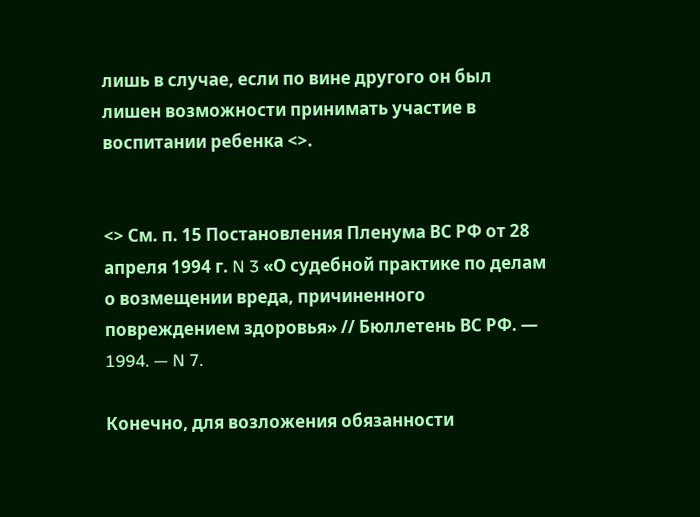лишь в случае, если по вине другого он был лишен возможности принимать участие в воспитании ребенка <>.


<> См. п. 15 Постановления Пленума ВС РФ от 28 апреля 1994 г. N 3 «О судебной практике по делам о возмещении вреда, причиненного повреждением здоровья» // Бюллетень ВС РФ. — 1994. — N 7.

Конечно, для возложения обязанности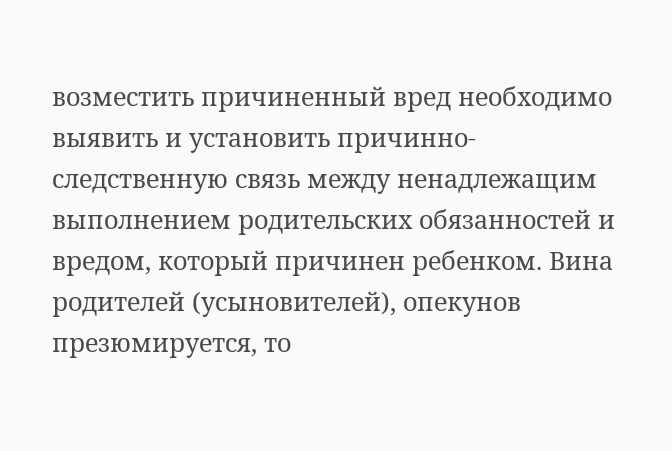возместить причиненный вред необходимо выявить и установить причинно-следственную связь между ненадлежащим выполнением родительских обязанностей и вредом, который причинен ребенком. Вина родителей (усыновителей), опекунов презюмируется, то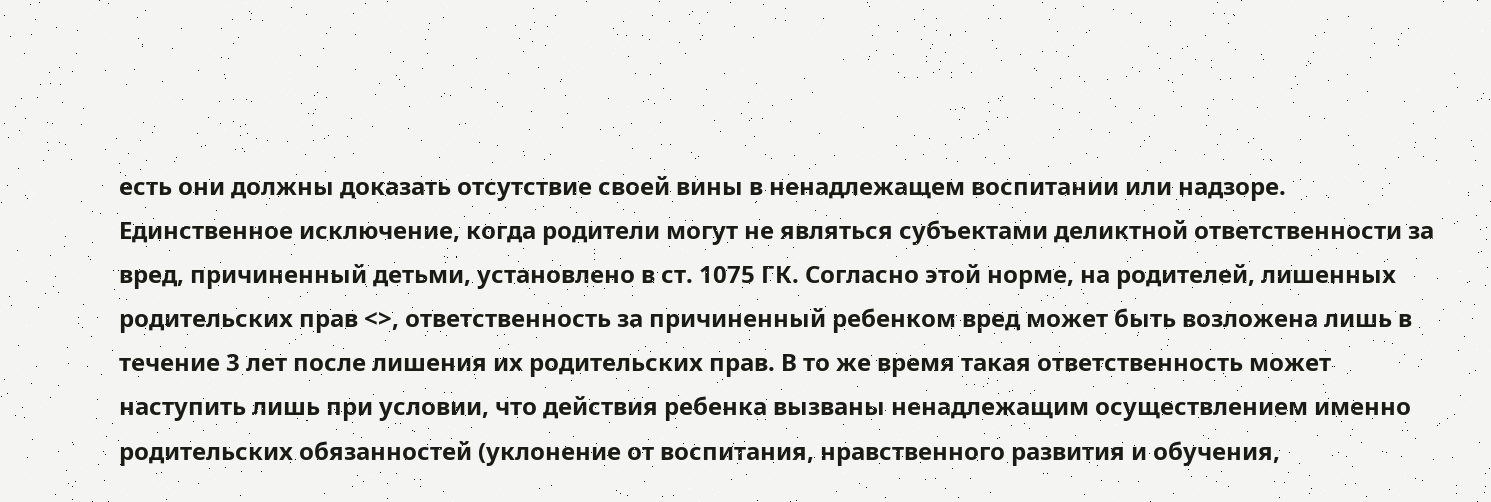есть они должны доказать отсутствие своей вины в ненадлежащем воспитании или надзоре. Единственное исключение, когда родители могут не являться субъектами деликтной ответственности за вред, причиненный детьми, установлено в ст. 1075 ГК. Согласно этой норме, на родителей, лишенных родительских прав <>, ответственность за причиненный ребенком вред может быть возложена лишь в течение 3 лет после лишения их родительских прав. В то же время такая ответственность может наступить лишь при условии, что действия ребенка вызваны ненадлежащим осуществлением именно родительских обязанностей (уклонение от воспитания, нравственного развития и обучения,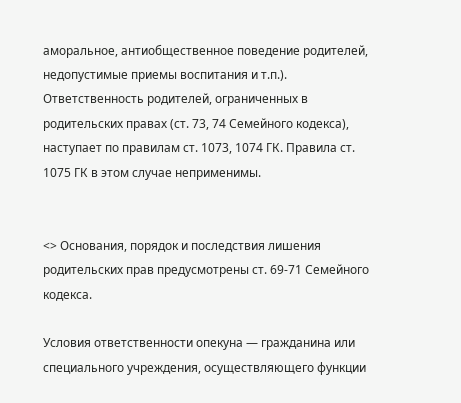аморальное, антиобщественное поведение родителей, недопустимые приемы воспитания и т.п.). Ответственность родителей, ограниченных в родительских правах (ст. 73, 74 Семейного кодекса), наступает по правилам ст. 1073, 1074 ГК. Правила ст. 1075 ГК в этом случае неприменимы.


<> Основания, порядок и последствия лишения родительских прав предусмотрены ст. 69-71 Семейного кодекса.

Условия ответственности опекуна — гражданина или специального учреждения, осуществляющего функции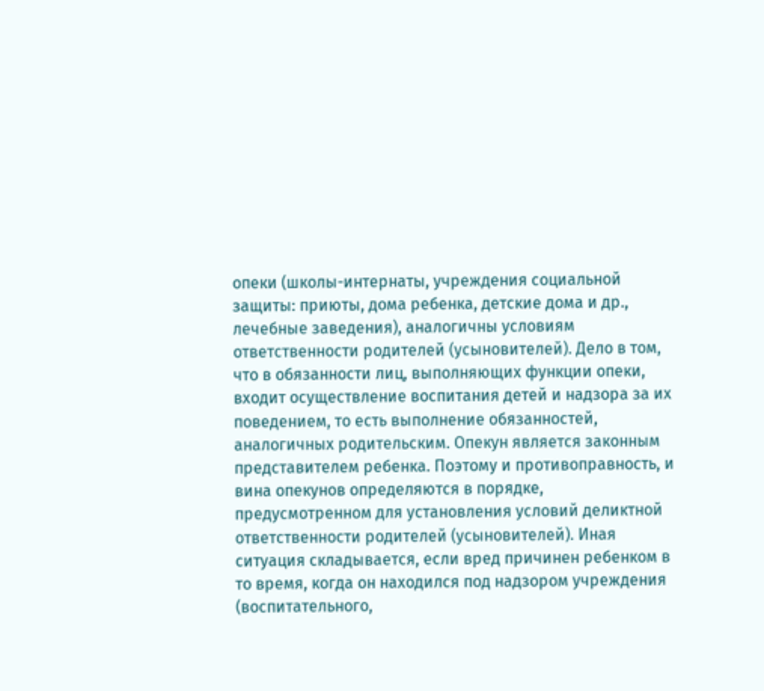опеки (школы-интернаты, учреждения социальной защиты: приюты, дома ребенка, детские дома и др., лечебные заведения), аналогичны условиям ответственности родителей (усыновителей). Дело в том, что в обязанности лиц, выполняющих функции опеки, входит осуществление воспитания детей и надзора за их поведением, то есть выполнение обязанностей, аналогичных родительским. Опекун является законным представителем ребенка. Поэтому и противоправность, и вина опекунов определяются в порядке, предусмотренном для установления условий деликтной ответственности родителей (усыновителей). Иная ситуация складывается, если вред причинен ребенком в то время, когда он находился под надзором учреждения (воспитательного,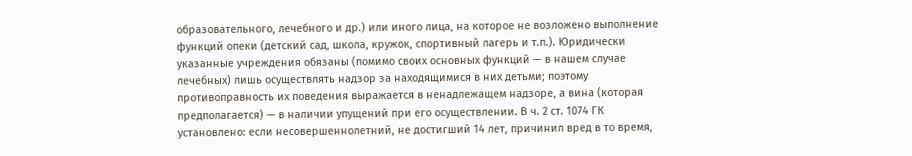образовательного, лечебного и др.) или иного лица, на которое не возложено выполнение функций опеки (детский сад, школа, кружок, спортивный лагерь и т.п.). Юридически указанные учреждения обязаны (помимо своих основных функций — в нашем случае лечебных) лишь осуществлять надзор за находящимися в них детьми; поэтому противоправность их поведения выражается в ненадлежащем надзоре, а вина (которая предполагается) — в наличии упущений при его осуществлении. В ч. 2 ст. 1074 ГК установлено: если несовершеннолетний, не достигший 14 лет, причинил вред в то время,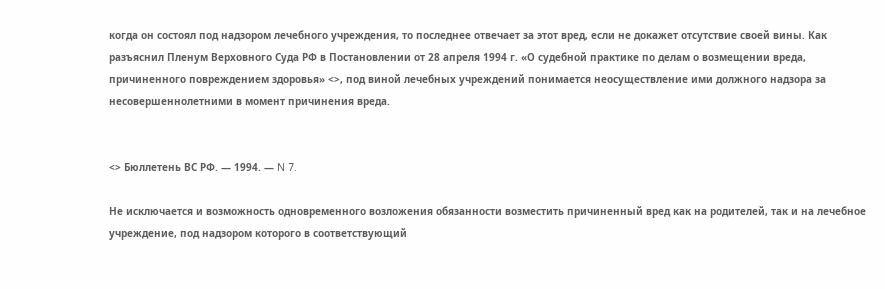когда он состоял под надзором лечебного учреждения, то последнее отвечает за этот вред, если не докажет отсутствие своей вины. Как разъяснил Пленум Верховного Суда РФ в Постановлении от 28 апреля 1994 г. «О судебной практике по делам о возмещении вреда, причиненного повреждением здоровья» <>, под виной лечебных учреждений понимается неосуществление ими должного надзора за несовершеннолетними в момент причинения вреда.


<> Бюллетень ВС РФ. — 1994. — N 7.

Не исключается и возможность одновременного возложения обязанности возместить причиненный вред как на родителей, так и на лечебное учреждение, под надзором которого в соответствующий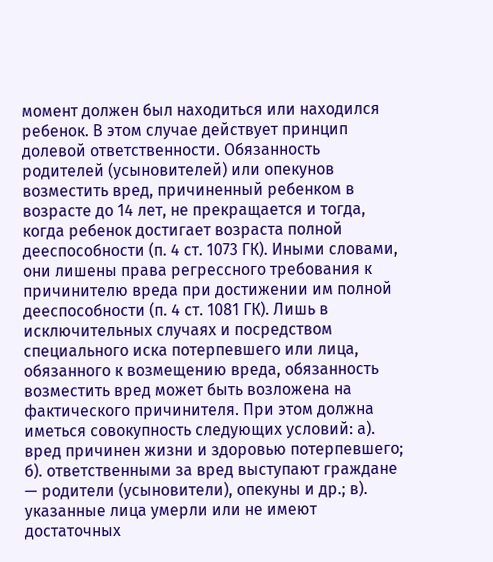момент должен был находиться или находился ребенок. В этом случае действует принцип долевой ответственности. Обязанность родителей (усыновителей) или опекунов возместить вред, причиненный ребенком в возрасте до 14 лет, не прекращается и тогда, когда ребенок достигает возраста полной дееспособности (п. 4 ст. 1073 ГК). Иными словами, они лишены права регрессного требования к причинителю вреда при достижении им полной дееспособности (п. 4 ст. 1081 ГК). Лишь в исключительных случаях и посредством специального иска потерпевшего или лица, обязанного к возмещению вреда, обязанность возместить вред может быть возложена на фактического причинителя. При этом должна иметься совокупность следующих условий: а). вред причинен жизни и здоровью потерпевшего; б). ответственными за вред выступают граждане — родители (усыновители), опекуны и др.; в). указанные лица умерли или не имеют достаточных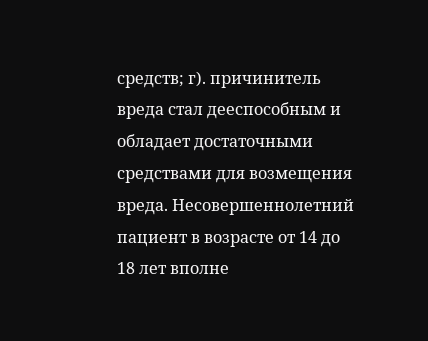средств; г). причинитель вреда стал дееспособным и обладает достаточными средствами для возмещения вреда. Несовершеннолетний пациент в возрасте от 14 до 18 лет вполне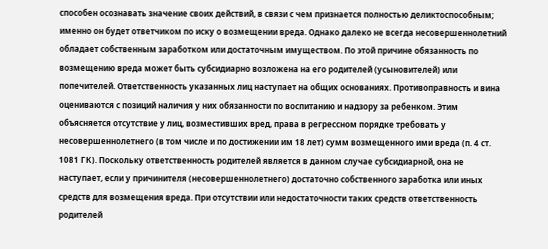способен осознавать значение своих действий, в связи с чем признается полностью деликтоспособным; именно он будет ответчиком по иску о возмещении вреда. Однако далеко не всегда несовершеннолетний обладает собственным заработком или достаточным имуществом. По этой причине обязанность по возмещению вреда может быть субсидиарно возложена на его родителей (усыновителей) или попечителей. Ответственность указанных лиц наступает на общих основаниях. Противоправность и вина оцениваются с позиций наличия у них обязанности по воспитанию и надзору за ребенком. Этим объясняется отсутствие у лиц, возместивших вред, права в регрессном порядке требовать у несовершеннолетнего (в том числе и по достижении им 18 лет) сумм возмещенного ими вреда (п. 4 ст. 1081 ГК). Поскольку ответственность родителей является в данном случае субсидиарной, она не наступает, если у причинителя (несовершеннолетнего) достаточно собственного заработка или иных средств для возмещения вреда. При отсутствии или недостаточности таких средств ответственность родителей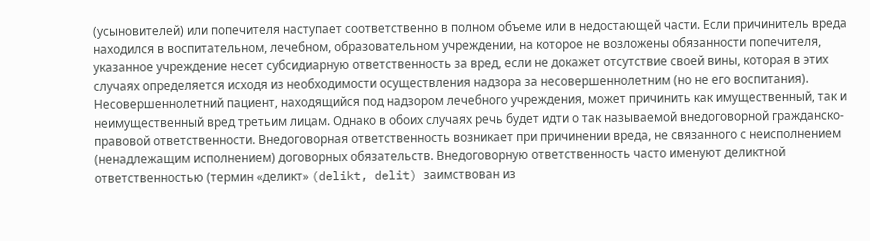(усыновителей) или попечителя наступает соответственно в полном объеме или в недостающей части. Если причинитель вреда находился в воспитательном, лечебном, образовательном учреждении, на которое не возложены обязанности попечителя, указанное учреждение несет субсидиарную ответственность за вред, если не докажет отсутствие своей вины, которая в этих случаях определяется исходя из необходимости осуществления надзора за несовершеннолетним (но не его воспитания). Несовершеннолетний пациент, находящийся под надзором лечебного учреждения, может причинить как имущественный, так и неимущественный вред третьим лицам. Однако в обоих случаях речь будет идти о так называемой внедоговорной гражданско-правовой ответственности. Внедоговорная ответственность возникает при причинении вреда, не связанного с неисполнением (ненадлежащим исполнением) договорных обязательств. Внедоговорную ответственность часто именуют деликтной ответственностью (термин «деликт» (delikt, delit) заимствован из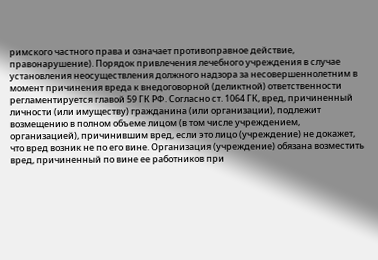римского частного права и означает противоправное действие, правонарушение). Порядок привлечения лечебного учреждения в случае установления неосуществления должного надзора за несовершеннолетним в момент причинения вреда к внедоговорной (деликтной) ответственности регламентируется главой 59 ГК РФ. Согласно ст. 1064 ГК, вред, причиненный личности (или имуществу) гражданина (или организации), подлежит возмещению в полном объеме лицом (в том числе учреждением, организацией), причинившим вред, если это лицо (учреждение) не докажет, что вред возник не по его вине. Организация (учреждение) обязана возместить вред, причиненный по вине ее работников при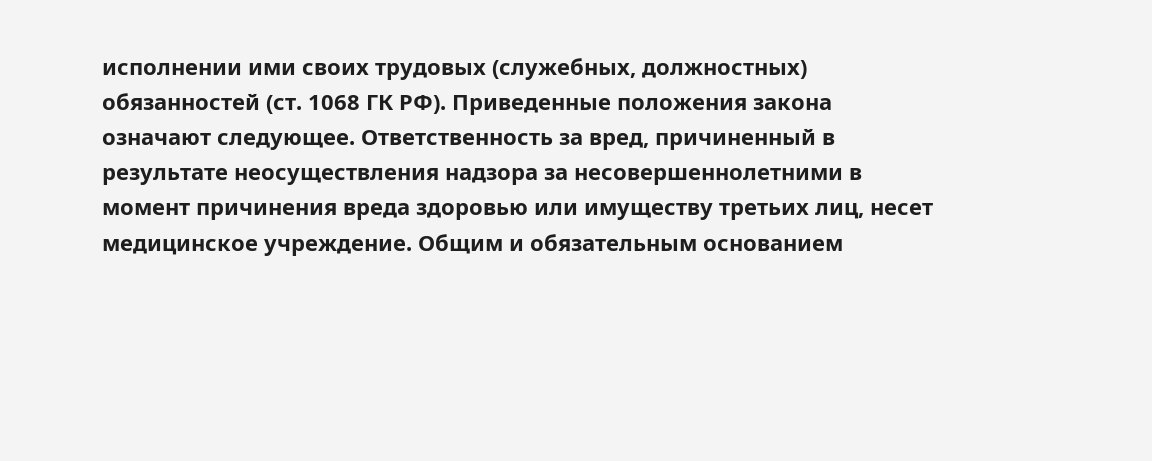исполнении ими своих трудовых (служебных, должностных) обязанностей (ст. 1068 ГК РФ). Приведенные положения закона означают следующее. Ответственность за вред, причиненный в результате неосуществления надзора за несовершеннолетними в момент причинения вреда здоровью или имуществу третьих лиц, несет медицинское учреждение. Общим и обязательным основанием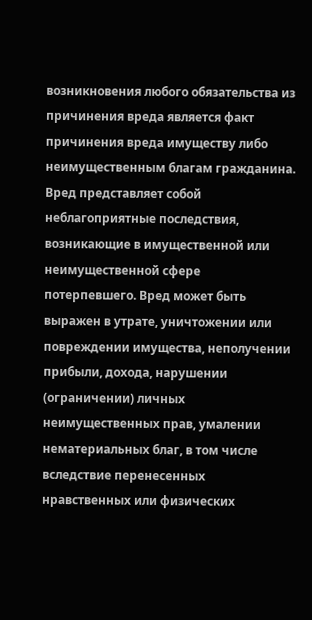возникновения любого обязательства из причинения вреда является факт причинения вреда имуществу либо неимущественным благам гражданина. Вред представляет собой неблагоприятные последствия, возникающие в имущественной или неимущественной сфере потерпевшего. Вред может быть выражен в утрате, уничтожении или повреждении имущества, неполучении прибыли, дохода, нарушении (ограничении) личных неимущественных прав, умалении нематериальных благ, в том числе вследствие перенесенных нравственных или физических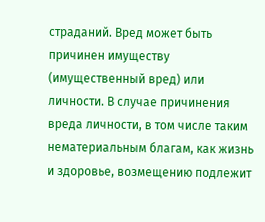страданий. Вред может быть причинен имуществу (имущественный вред) или личности. В случае причинения вреда личности, в том числе таким нематериальным благам, как жизнь и здоровье, возмещению подлежит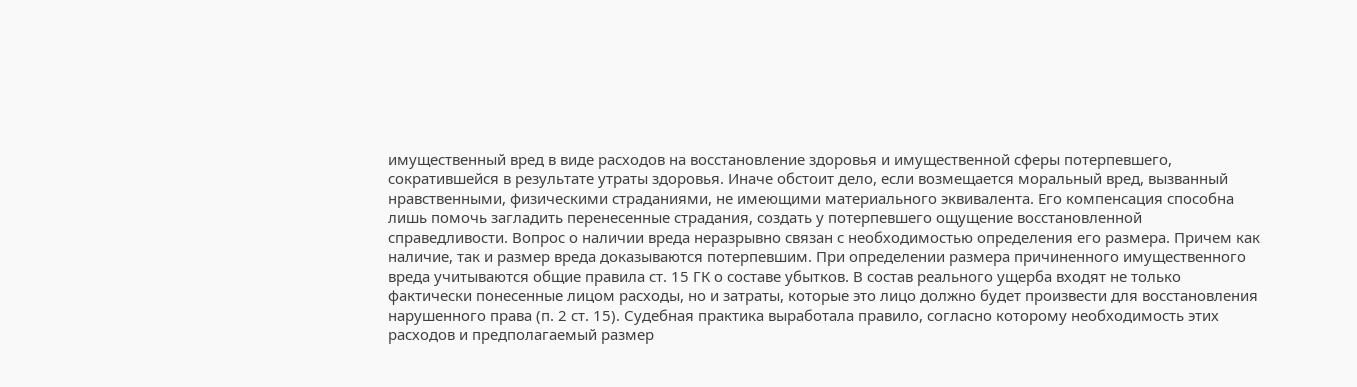имущественный вред в виде расходов на восстановление здоровья и имущественной сферы потерпевшего, сократившейся в результате утраты здоровья. Иначе обстоит дело, если возмещается моральный вред, вызванный нравственными, физическими страданиями, не имеющими материального эквивалента. Его компенсация способна лишь помочь загладить перенесенные страдания, создать у потерпевшего ощущение восстановленной справедливости. Вопрос о наличии вреда неразрывно связан с необходимостью определения его размера. Причем как наличие, так и размер вреда доказываются потерпевшим. При определении размера причиненного имущественного вреда учитываются общие правила ст. 15 ГК о составе убытков. В состав реального ущерба входят не только фактически понесенные лицом расходы, но и затраты, которые это лицо должно будет произвести для восстановления нарушенного права (п. 2 ст. 15). Судебная практика выработала правило, согласно которому необходимость этих расходов и предполагаемый размер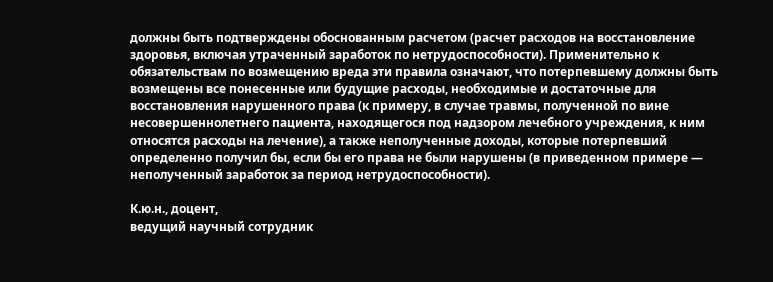должны быть подтверждены обоснованным расчетом (расчет расходов на восстановление здоровья, включая утраченный заработок по нетрудоспособности). Применительно к обязательствам по возмещению вреда эти правила означают, что потерпевшему должны быть возмещены все понесенные или будущие расходы, необходимые и достаточные для восстановления нарушенного права (к примеру, в случае травмы, полученной по вине несовершеннолетнего пациента, находящегося под надзором лечебного учреждения, к ним относятся расходы на лечение), а также неполученные доходы, которые потерпевший определенно получил бы, если бы его права не были нарушены (в приведенном примере — неполученный заработок за период нетрудоспособности).

К.ю.н., доцент,
ведущий научный сотрудник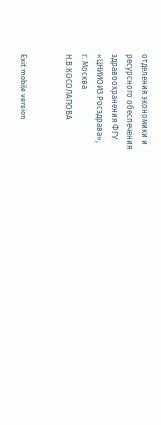отделения экономики и
ресурсного обеспечения
здравоохранения ФГУ
«ЦНИИОИЗ Росздрава»,
г. Москва
Н.В.КОСОЛАПОВА


Exit mobile version